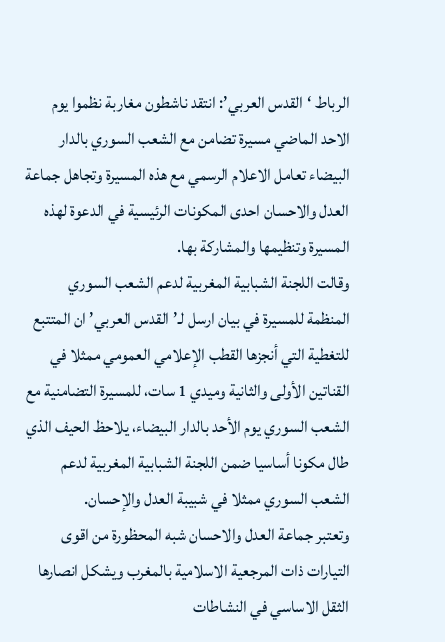الرباط ‘القدس العربي’: انتقد ناشطون مغاربة نظموا يوم الاحد الماضي مسيرة تضامن مع الشعب السوري بالدار البيضاء تعامل الاعلام الرسمي مع هذه المسيرة وتجاهل جماعة العدل والاحسان احدى المكونات الرئيسية في الدعوة لهذه المسيرة وتنظيمها والمشاركة بها.
وقالت اللجنة الشبابية المغربية لدعم الشعب السوري المنظمة للمسيرة في بيان ارسل لـ’القدس العربي’ ان المتتبع للتغطية التي أنجزها القطب الإعلامي العمومي ممثلا في القناتين الأولى والثانية وميدي 1 سات، للمسيرة التضامنية مع الشعب السوري يوم الأحد بالدار البيضاء، يلاحظ الحيف الذي طال مكونا أساسيا ضمن اللجنة الشبابية المغربية لدعم الشعب السوري ممثلا في شبيبة العدل والإحسان.
وتعتبر جماعة العدل والاحسان شبه المحظورة من اقوى التيارات ذات المرجعية الاسلامية بالمغرب ويشكل انصارها الثقل الاساسي في النشاطات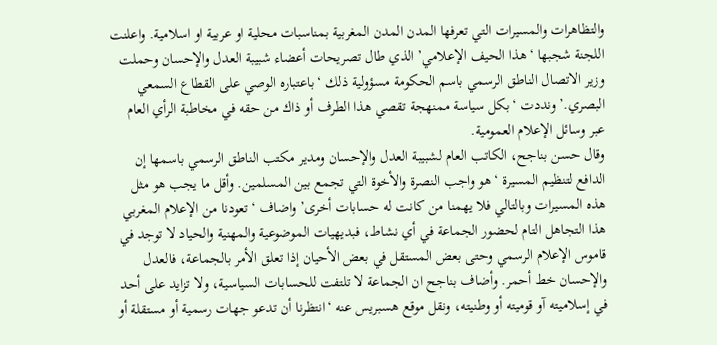والتظاهرات والمسيرات التي تعرفها المدن المدن المغربية بمناسبات محلية او عربية او اسلامية. واعلنت اللجنة شجبها ‘هذا الحيف الإعلامي’ الذي طال تصريحات أعضاء شبيبة العدل والإحسان وحملت وزير الاتصال الناطق الرسمي باسم الحكومة مسؤولية ذلك ‘باعتباره الوصي على القطاع السمعي البصري.’ ونددت ‘بكل سياسة ممنهجة تقصي هذا الطرف أو ذاك من حقه في مخاطبة الرأي العام عبر وسائل الإعلام العمومية.
وقال حسن بناجح، الكاتب العام لشبيبة العدل والإحسان ومدير مكتب الناطق الرسمي باسمها إن الدافع لتنظيم المسيرة ‘هو واجب النصرة والأخوة التي تجمع بين المسلمين. وأقل ما يجب هو مثل هذه المسيرات وبالتالي فلا يهمنا من كانت له حسابات أخرى’ واضاف ‘تعودنا من الإعلام المغربي هذا التجاهل التام لحضور الجماعة في أي نشاط، فبديهيات الموضوعية والمهنية والحياد لا توجد في قاموس الإعلام الرسمي وحتى بعض المستقل في بعض الأحيان إذا تعلق الأمر بالجماعة، فالعدل والإحسان خط أحمر. وأضاف بناجح ان الجماعة لا تلتفت للحسابات السياسية، ولا تزايد على أحد في إسلاميته آو قوميته أو وطنيته، ونقل موقع هسبريس عنه ‘انتظرنا أن تدعو جهات رسمية أو مستقلة أو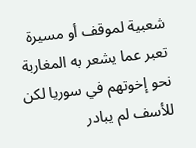شعبية لموقف أو مسيرة تعبر عما يشعر به المغاربة نحو إخوتهم في سوريا لكن للأسف لم يبادر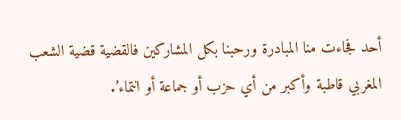أحد فجاءت منا المبادرة ورحبنا بكل المشاركين فالقضية قضية الشعب المغربي قاطبة وأكبر من أي حزب أو جماعة أو انتماء’.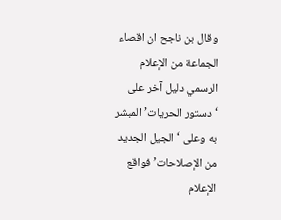وقال بن ناجح ان اقصاء الجماعة من الإعلام الرسمي دليل آخر على ‘دستور الحريات’ المبشر به وعلى ‘الجيل الجديد من الإصلاحات’ فواقع الإعلام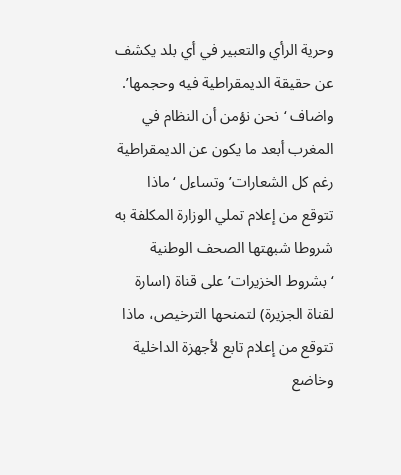وحرية الرأي والتعبير في أي بلد يكشف عن حقيقة الديمقراطية فيه وحجمها’. واضاف ‘نحن نؤمن أن النظام في المغرب أبعد ما يكون عن الديمقراطية رغم كل الشعارات’ وتساءل ‘ماذا تتوقع من إعلام تملي الوزارة المكلفة به شروطا شبهتها الصحف الوطنية ‘بشروط الخزيرات’ على قناة (اسارة لقناة الجزيرة) لتمنحها الترخيص، ماذا تتوقع من إعلام تابع لأجهزة الداخلية وخاضع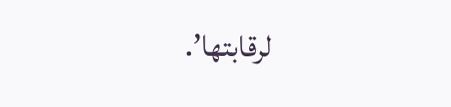لرقابتها’.